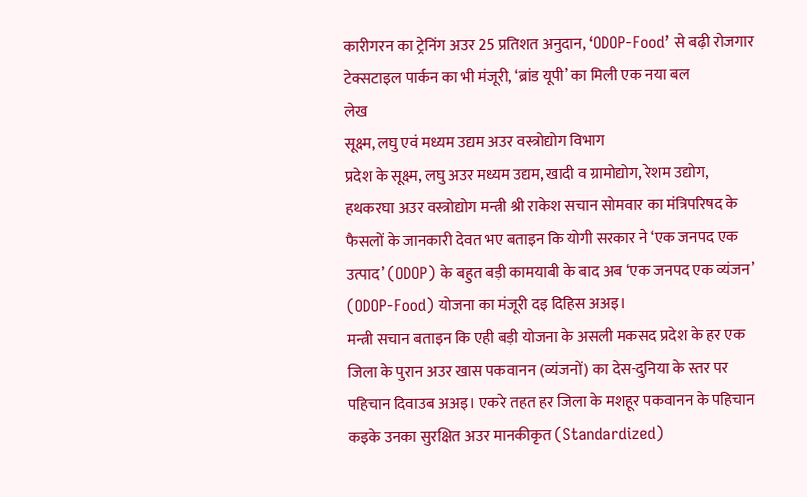कारीगरन का ट्रेनिंग अउर 25 प्रतिशत अनुदान, ‘ODOP-Food’ से बढ़ी रोजगार
टेक्सटाइल पार्कन का भी मंजूरी, ‘ब्रांड यूपी’ का मिली एक नया बल
लेख
सूक्ष्म, लघु एवं मध्यम उद्यम अउर वस्त्रोद्योग विभाग
प्रदेश के सूक्ष्म, लघु अउर मध्यम उद्यम, खादी व ग्रामोद्योग, रेशम उद्योग, हथकरघा अउर वस्त्रोद्योग मन्त्री श्री राकेश सचान सोमवार का मंत्रिपरिषद के फैसलों के जानकारी देवत भए बताइन कि योगी सरकार ने ‘एक जनपद एक उत्पाद’ (ODOP) के बहुत बड़ी कामयाबी के बाद अब ‘एक जनपद एक व्यंजन’ (ODOP-Food) योजना का मंजूरी दइ दिहिस अअइ।
मन्त्री सचान बताइन कि एही बड़ी योजना के असली मकसद प्रदेश के हर एक जिला के पुरान अउर खास पकवानन (व्यंजनों) का देस-दुनिया के स्तर पर पहिचान दिवाउब अअइ। एकरे तहत हर जिला के मशहूर पकवानन के पहिचान कइके उनका सुरक्षित अउर मानकीकृत (Standardized)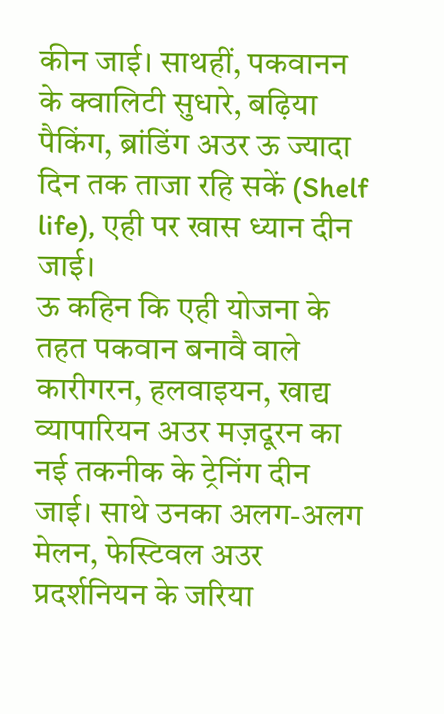कीन जाई। साथहीं, पकवानन के क्वालिटी सुधारे, बढ़िया पैकिंग, ब्रांडिंग अउर ऊ ज्यादा दिन तक ताजा रहि सकें (Shelf life), एही पर खास ध्यान दीन जाई।
ऊ कहिन कि एही योजना के तहत पकवान बनावै वाले कारीगरन, हलवाइयन, खाद्य व्यापारियन अउर मज़दूरन का नई तकनीक के ट्रेनिंग दीन जाई। साथे उनका अलग-अलग मेलन, फेस्टिवल अउर प्रदर्शनियन के जरिया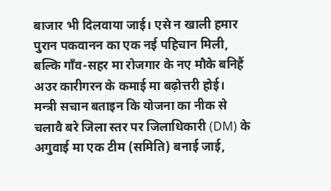बाजार भी दिलवाया जाई। एसे न खाली हमार पुरान पकवानन का एक नई पहिचान मिली, बल्कि गाँव-सहर मा रोजगार के नए मौके बनिहैं अउर कारीगरन के कमाई मा बढ़ोत्तरी होई।
मन्त्री सचान बताइन कि योजना का नीक से चलावै बरे जिला स्तर पर जिलाधिकारी (DM) के अगुवाई मा एक टीम (समिति) बनाई जाई,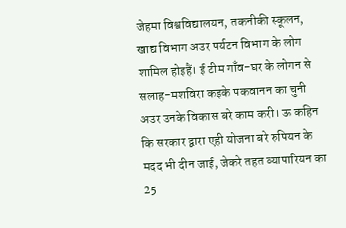जेहमा विश्वविद्यालयन, तकनीकी स्कूलन, खाद्य विभाग अउर पर्यटन विभाग के लोग शामिल होइहैं। ई टीम गाँव-घर के लोगन से सलाह-मशविरा कइके पकवानन का चुनी अउर उनके विकास बरे काम करी। ऊ कहिन कि सरकार द्वारा एही योजना बरे रुपियन के मदद भी दीन जाई, जेकरे तहत व्यापारियन का 25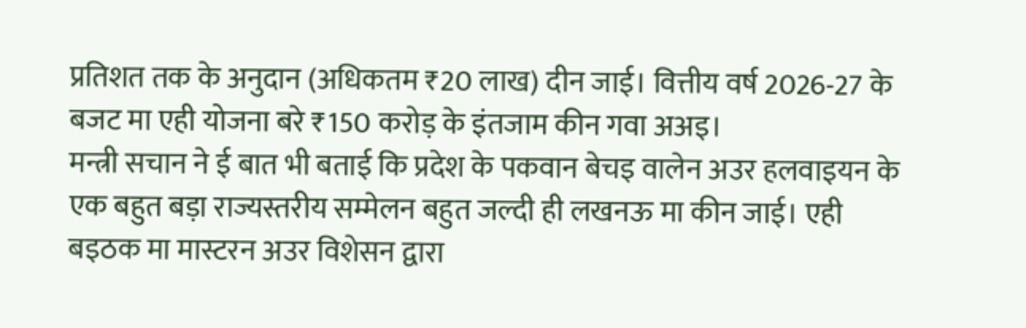प्रतिशत तक के अनुदान (अधिकतम ₹20 लाख) दीन जाई। वित्तीय वर्ष 2026-27 के बजट मा एही योजना बरे ₹150 करोड़ के इंतजाम कीन गवा अअइ।
मन्त्री सचान ने ई बात भी बताई कि प्रदेश के पकवान बेचइ वालेन अउर हलवाइयन के एक बहुत बड़ा राज्यस्तरीय सम्मेलन बहुत जल्दी ही लखनऊ मा कीन जाई। एही बइठक मा मास्टरन अउर विशेसन द्वारा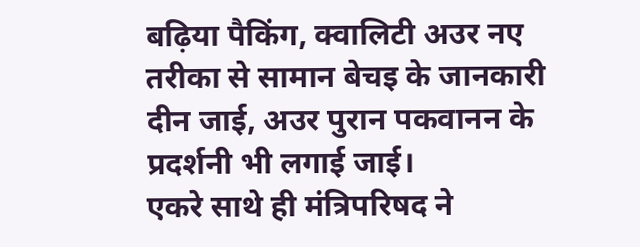बढ़िया पैकिंग, क्वालिटी अउर नए तरीका से सामान बेचइ के जानकारी दीन जाई, अउर पुरान पकवानन के प्रदर्शनी भी लगाई जाई।
एकरे साथे ही मंत्रिपरिषद ने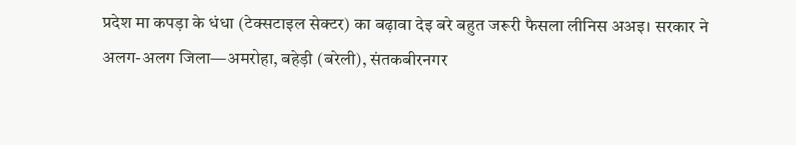प्रदेश मा कपड़ा के धंधा (टेक्सटाइल सेक्टर) का बढ़ावा देइ बरे बहुत जरूरी फैसला लीनिस अअइ। सरकार ने अलग-अलग जिला—अमरोहा, बहेड़ी (बरेली), संतकबीरनगर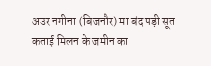अउर नगीना (बिजनौर) मा बंद पड़ी सूत कताई मिलन के जमीन का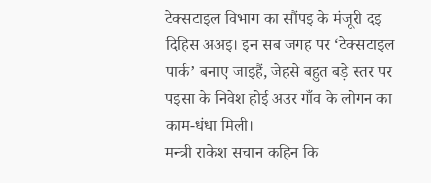टेक्सटाइल विभाग का सौंपइ के मंजूरी दइ दिहिस अअइ। इन सब जगह पर ‘टेक्सटाइल पार्क’ बनाए जाइहैं, जेहसे बहुत बड़े स्तर पर पइसा के निवेश होई अउर गाँव के लोगन का काम-धंधा मिली।
मन्त्री राकेश सचान कहिन कि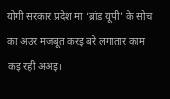योगी सरकार प्रदेश मा ‘ब्रांड यूपी’ के सोच का अउर मजबूत करइ बरे लगातार काम कइ रही अअइ।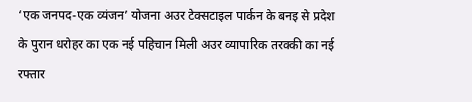‘एक जनपद-एक व्यंजन’ योजना अउर टेक्सटाइल पार्कन के बनइ से प्रदेश के पुरान धरोहर का एक नई पहिचान मिली अउर व्यापारिक तरक्की का नई रफ्तार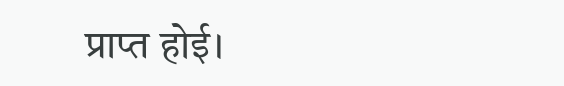प्राप्त होई।